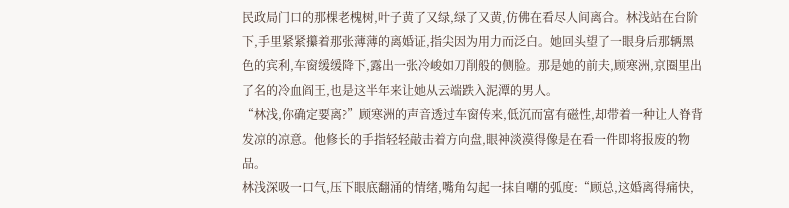民政局门口的那棵老槐树,叶子黄了又绿,绿了又黄,仿佛在看尽人间离合。林浅站在台阶下,手里紧紧攥着那张薄薄的离婚证,指尖因为用力而泛白。她回头望了一眼身后那辆黑色的宾利,车窗缓缓降下,露出一张冷峻如刀削般的侧脸。那是她的前夫,顾寒洲,京圈里出了名的冷血阎王,也是这半年来让她从云端跌入泥潭的男人。
“林浅,你确定要离?”顾寒洲的声音透过车窗传来,低沉而富有磁性,却带着一种让人脊背发凉的凉意。他修长的手指轻轻敲击着方向盘,眼神淡漠得像是在看一件即将报废的物品。
林浅深吸一口气,压下眼底翻涌的情绪,嘴角勾起一抹自嘲的弧度:“顾总,这婚离得痛快,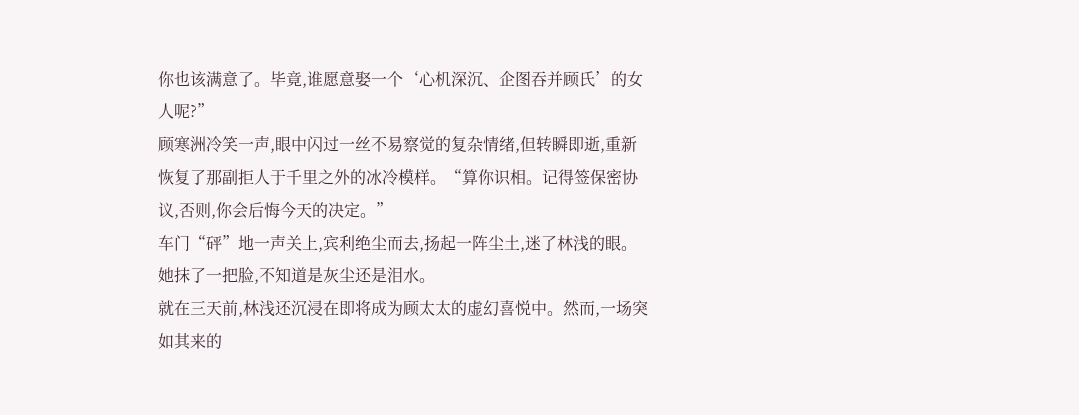你也该满意了。毕竟,谁愿意娶一个‘心机深沉、企图吞并顾氏’的女人呢?”
顾寒洲冷笑一声,眼中闪过一丝不易察觉的复杂情绪,但转瞬即逝,重新恢复了那副拒人于千里之外的冰冷模样。“算你识相。记得签保密协议,否则,你会后悔今天的决定。”
车门“砰”地一声关上,宾利绝尘而去,扬起一阵尘土,迷了林浅的眼。她抹了一把脸,不知道是灰尘还是泪水。
就在三天前,林浅还沉浸在即将成为顾太太的虚幻喜悦中。然而,一场突如其来的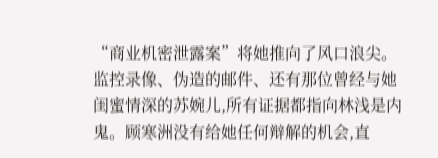“商业机密泄露案”将她推向了风口浪尖。监控录像、伪造的邮件、还有那位曾经与她闺蜜情深的苏婉儿,所有证据都指向林浅是内鬼。顾寒洲没有给她任何辩解的机会,直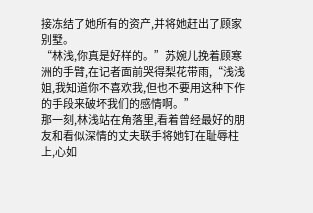接冻结了她所有的资产,并将她赶出了顾家别墅。
“林浅,你真是好样的。”苏婉儿挽着顾寒洲的手臂,在记者面前哭得梨花带雨,“浅浅姐,我知道你不喜欢我,但也不要用这种下作的手段来破坏我们的感情啊。”
那一刻,林浅站在角落里,看着曾经最好的朋友和看似深情的丈夫联手将她钉在耻辱柱上,心如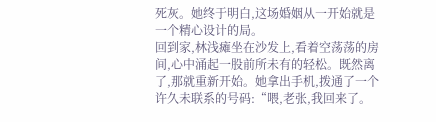死灰。她终于明白,这场婚姻从一开始就是一个精心设计的局。
回到家,林浅瘫坐在沙发上,看着空荡荡的房间,心中涌起一股前所未有的轻松。既然离了,那就重新开始。她拿出手机,拨通了一个许久未联系的号码:“喂,老张,我回来了。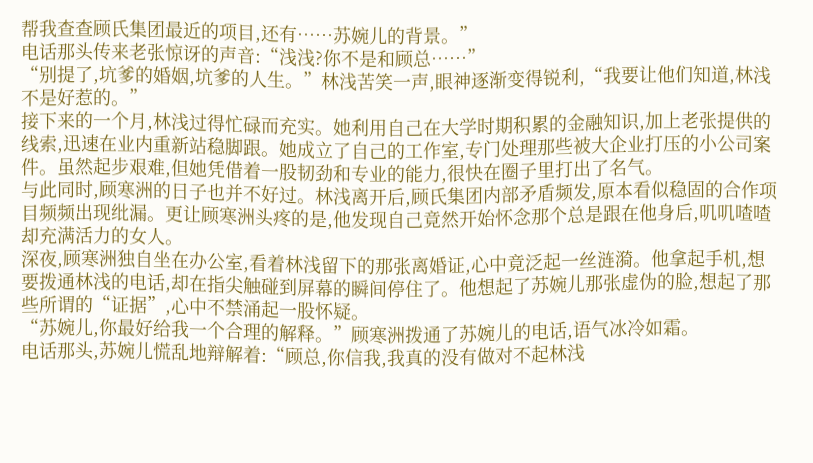帮我查查顾氏集团最近的项目,还有……苏婉儿的背景。”
电话那头传来老张惊讶的声音:“浅浅?你不是和顾总……”
“别提了,坑爹的婚姻,坑爹的人生。”林浅苦笑一声,眼神逐渐变得锐利,“我要让他们知道,林浅不是好惹的。”
接下来的一个月,林浅过得忙碌而充实。她利用自己在大学时期积累的金融知识,加上老张提供的线索,迅速在业内重新站稳脚跟。她成立了自己的工作室,专门处理那些被大企业打压的小公司案件。虽然起步艰难,但她凭借着一股韧劲和专业的能力,很快在圈子里打出了名气。
与此同时,顾寒洲的日子也并不好过。林浅离开后,顾氏集团内部矛盾频发,原本看似稳固的合作项目频频出现纰漏。更让顾寒洲头疼的是,他发现自己竟然开始怀念那个总是跟在他身后,叽叽喳喳却充满活力的女人。
深夜,顾寒洲独自坐在办公室,看着林浅留下的那张离婚证,心中竟泛起一丝涟漪。他拿起手机,想要拨通林浅的电话,却在指尖触碰到屏幕的瞬间停住了。他想起了苏婉儿那张虚伪的脸,想起了那些所谓的“证据”,心中不禁涌起一股怀疑。
“苏婉儿,你最好给我一个合理的解释。”顾寒洲拨通了苏婉儿的电话,语气冰冷如霜。
电话那头,苏婉儿慌乱地辩解着:“顾总,你信我,我真的没有做对不起林浅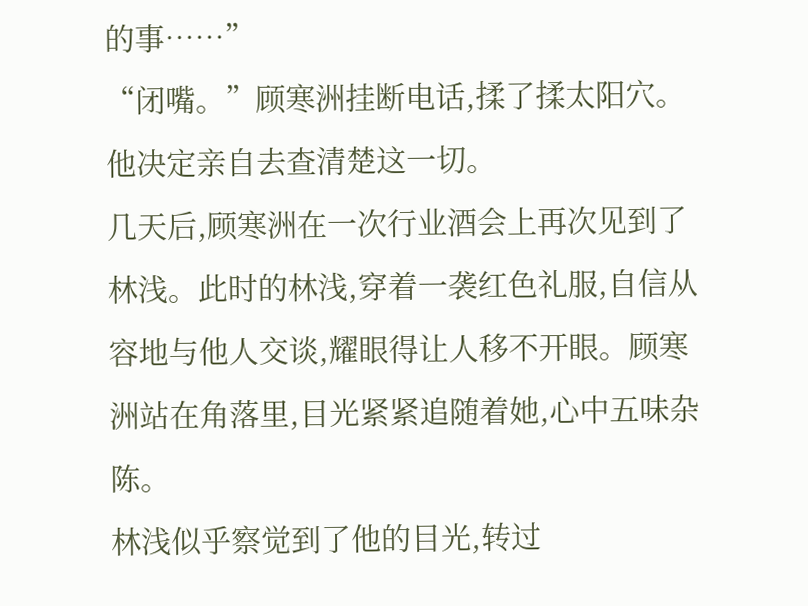的事……”
“闭嘴。”顾寒洲挂断电话,揉了揉太阳穴。他决定亲自去查清楚这一切。
几天后,顾寒洲在一次行业酒会上再次见到了林浅。此时的林浅,穿着一袭红色礼服,自信从容地与他人交谈,耀眼得让人移不开眼。顾寒洲站在角落里,目光紧紧追随着她,心中五味杂陈。
林浅似乎察觉到了他的目光,转过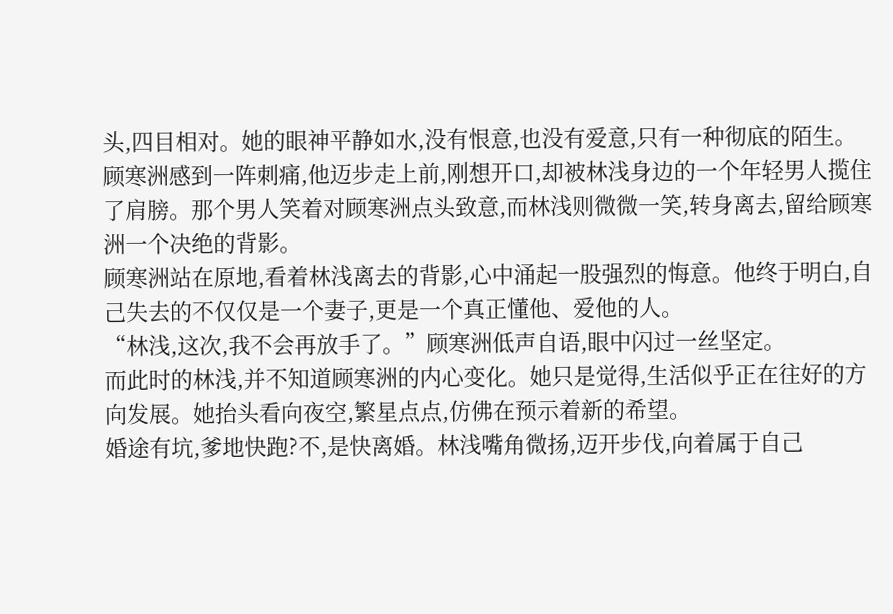头,四目相对。她的眼神平静如水,没有恨意,也没有爱意,只有一种彻底的陌生。
顾寒洲感到一阵刺痛,他迈步走上前,刚想开口,却被林浅身边的一个年轻男人揽住了肩膀。那个男人笑着对顾寒洲点头致意,而林浅则微微一笑,转身离去,留给顾寒洲一个决绝的背影。
顾寒洲站在原地,看着林浅离去的背影,心中涌起一股强烈的悔意。他终于明白,自己失去的不仅仅是一个妻子,更是一个真正懂他、爱他的人。
“林浅,这次,我不会再放手了。”顾寒洲低声自语,眼中闪过一丝坚定。
而此时的林浅,并不知道顾寒洲的内心变化。她只是觉得,生活似乎正在往好的方向发展。她抬头看向夜空,繁星点点,仿佛在预示着新的希望。
婚途有坑,爹地快跑?不,是快离婚。林浅嘴角微扬,迈开步伐,向着属于自己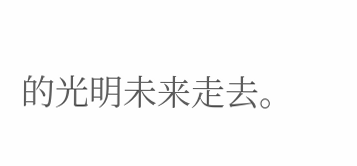的光明未来走去。